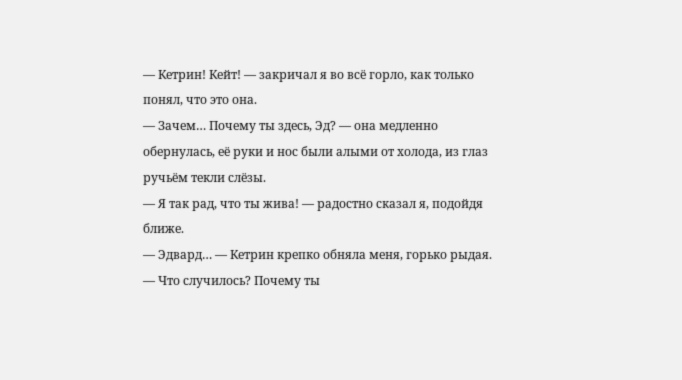— Кетрин! Кейт! — закричал я во всё горло, как только понял, что это она.
— Зачем… Почему ты здесь, Эд? — она медленно обернулась, её руки и нос были алыми от холода, из глаз ручьём текли слёзы.
— Я так рад, что ты жива! — радостно сказал я, подойдя ближе.
— Эдвард… — Кетрин крепко обняла меня, горько рыдая.
— Что случилось? Почему ты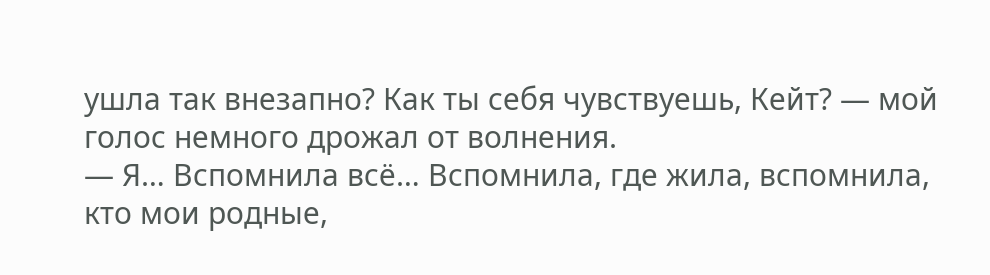ушла так внезапно? Как ты себя чувствуешь, Кейт? — мой голос немного дрожал от волнения.
— Я… Вспомнила всё… Вспомнила, где жила, вспомнила, кто мои родные,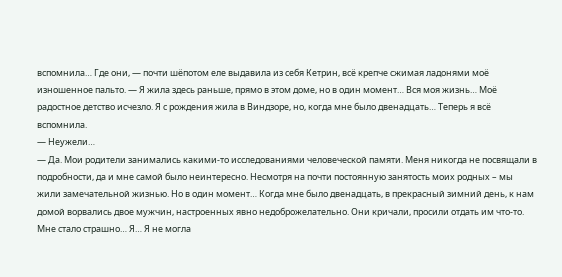вспомнила… Где они, — почти шёпотом еле выдавила из себя Кетрин, всё крепче сжимая ладонями моё изношенное пальто. — Я жила здесь раньше, прямо в этом доме, но в один момент… Вся моя жизнь… Моё радостное детство исчезло. Я с рождения жила в Виндзоре, но, когда мне было двенадцать… Теперь я всё вспомнила.
— Неужели…
— Да. Мои родители занимались какими-то исследованиями человеческой памяти. Меня никогда не посвящали в подробности, да и мне самой было неинтересно. Несмотря на почти постоянную занятость моих родных – мы жили замечательной жизнью. Но в один момент… Когда мне было двенадцать, в прекрасный зимний день, к нам домой ворвались двое мужчин, настроенных явно недоброжелательно. Они кричали, просили отдать им что-то. Мне стало страшно… Я… Я не могла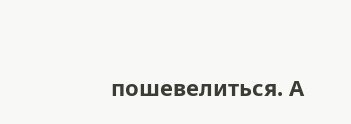пошевелиться. А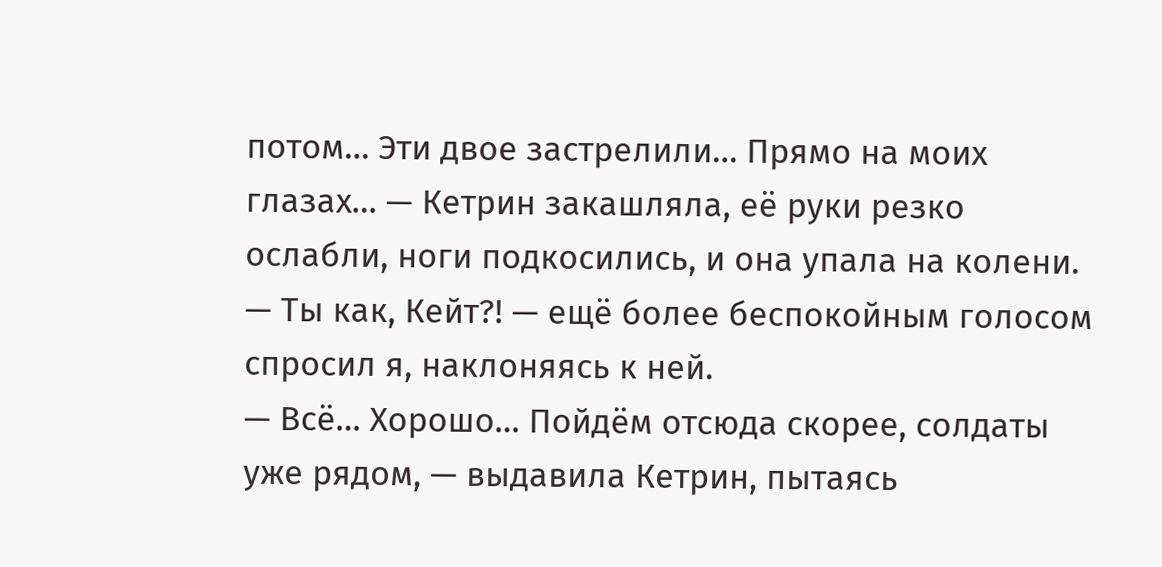потом… Эти двое застрелили… Прямо на моих глазах… — Кетрин закашляла, её руки резко ослабли, ноги подкосились, и она упала на колени.
— Ты как, Кейт?! — ещё более беспокойным голосом спросил я, наклоняясь к ней.
— Всё… Хорошо… Пойдём отсюда скорее, солдаты уже рядом, — выдавила Кетрин, пытаясь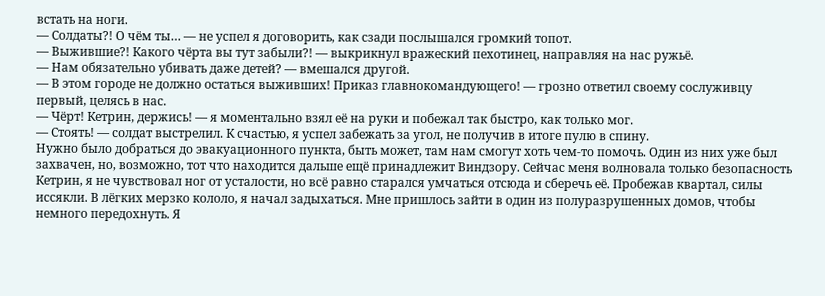встать на ноги.
— Солдаты?! О чём ты… — не успел я договорить, как сзади послышался громкий топот.
— Выжившие?! Какого чёрта вы тут забыли?! — выкрикнул вражеский пехотинец, направляя на нас ружьё.
— Нам обязательно убивать даже детей? — вмешался другой.
— В этом городе не должно остаться выживших! Приказ главнокомандующего! — грозно ответил своему сослуживцу первый, целясь в нас.
— Чёрт! Кетрин, держись! — я моментально взял её на руки и побежал так быстро, как только мог.
— Стоять! — солдат выстрелил. К счастью, я успел забежать за угол, не получив в итоге пулю в спину.
Нужно было добраться до эвакуационного пункта, быть может, там нам смогут хоть чем-то помочь. Один из них уже был захвачен, но, возможно, тот что находится дальше ещё принадлежит Виндзору. Сейчас меня волновала только безопасность Кетрин, я не чувствовал ног от усталости, но всё равно старался умчаться отсюда и сберечь её. Пробежав квартал, силы иссякли. В лёгких мерзко кололо, я начал задыхаться. Мне пришлось зайти в один из полуразрушенных домов, чтобы немного передохнуть. Я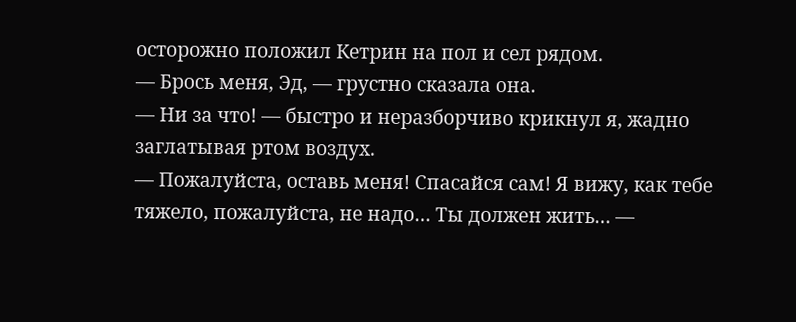осторожно положил Кетрин на пол и сел рядом.
— Брось меня, Эд, — грустно сказала она.
— Ни за что! — быстро и неразборчиво крикнул я, жадно заглатывая ртом воздух.
— Пожалуйста, оставь меня! Спасайся сам! Я вижу, как тебе тяжело, пожалуйста, не надо… Ты должен жить… —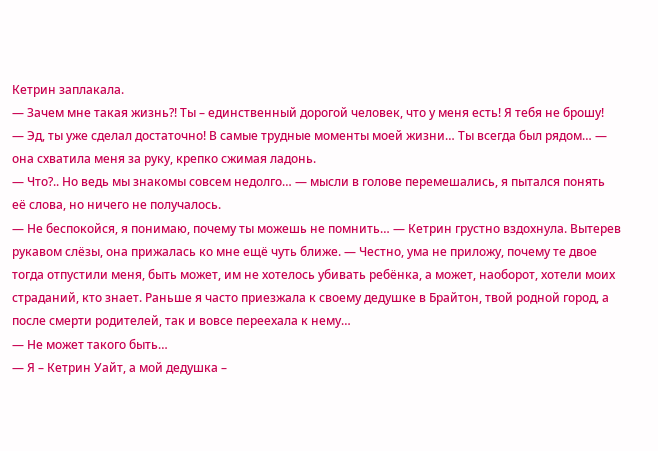Кетрин заплакала.
— Зачем мне такая жизнь?! Ты – единственный дорогой человек, что у меня есть! Я тебя не брошу!
— Эд, ты уже сделал достаточно! В самые трудные моменты моей жизни… Ты всегда был рядом… — она схватила меня за руку, крепко сжимая ладонь.
— Что?.. Но ведь мы знакомы совсем недолго… — мысли в голове перемешались, я пытался понять её слова, но ничего не получалось.
— Не беспокойся, я понимаю, почему ты можешь не помнить… — Кетрин грустно вздохнула. Вытерев рукавом слёзы, она прижалась ко мне ещё чуть ближе. — Честно, ума не приложу, почему те двое тогда отпустили меня, быть может, им не хотелось убивать ребёнка, а может, наоборот, хотели моих страданий, кто знает. Раньше я часто приезжала к своему дедушке в Брайтон, твой родной город, а после смерти родителей, так и вовсе переехала к нему…
— Не может такого быть…
— Я – Кетрин Уайт, а мой дедушка –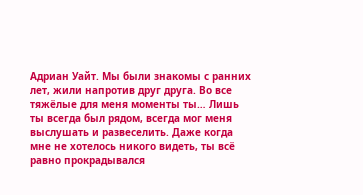Адриан Уайт. Мы были знакомы с ранних лет, жили напротив друг друга. Во все тяжёлые для меня моменты ты… Лишь ты всегда был рядом, всегда мог меня выслушать и развеселить. Даже когда мне не хотелось никого видеть, ты всё равно прокрадывался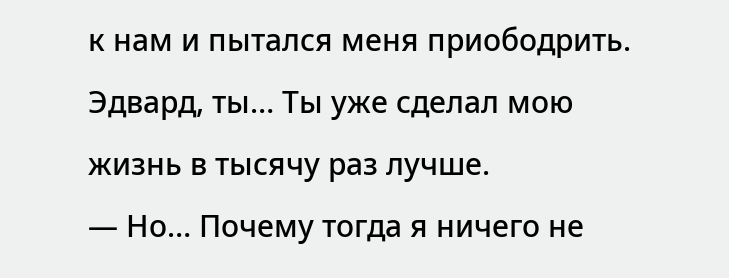к нам и пытался меня приободрить. Эдвард, ты… Ты уже сделал мою жизнь в тысячу раз лучше.
— Но… Почему тогда я ничего не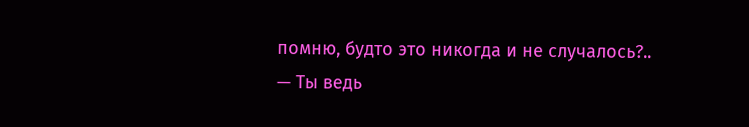помню, будто это никогда и не случалось?..
— Ты ведь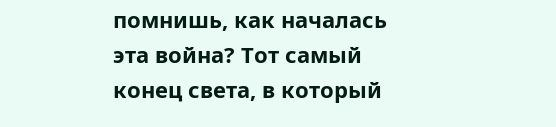помнишь, как началась эта война? Тот самый конец света, в который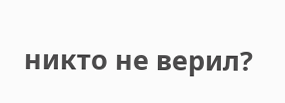никто не верил?